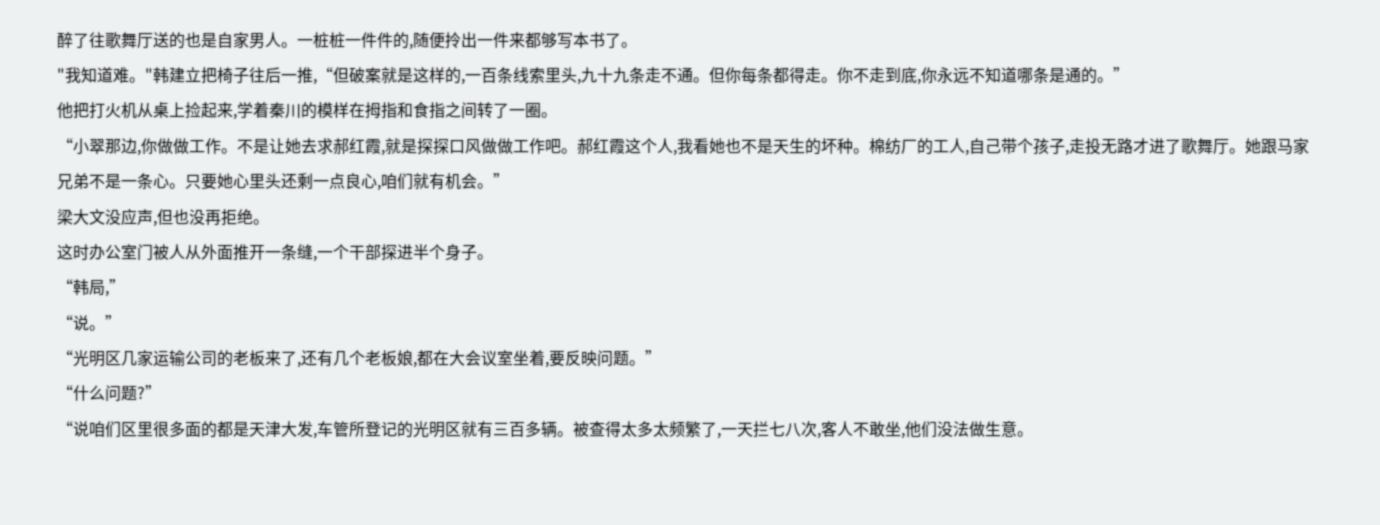醉了往歌舞厅送的也是自家男人。一桩桩一件件的,随便拎出一件来都够写本书了。
"我知道难。"韩建立把椅子往后一推,“但破案就是这样的,一百条线索里头,九十九条走不通。但你每条都得走。你不走到底,你永远不知道哪条是通的。”
他把打火机从桌上捡起来,学着秦川的模样在拇指和食指之间转了一圈。
“小翠那边,你做做工作。不是让她去求郝红霞,就是探探口风做做工作吧。郝红霞这个人,我看她也不是天生的坏种。棉纺厂的工人,自己带个孩子,走投无路才进了歌舞厅。她跟马家兄弟不是一条心。只要她心里头还剩一点良心,咱们就有机会。”
梁大文没应声,但也没再拒绝。
这时办公室门被人从外面推开一条缝,一个干部探进半个身子。
“韩局,”
“说。”
“光明区几家运输公司的老板来了,还有几个老板娘,都在大会议室坐着,要反映问题。”
“什么问题?”
“说咱们区里很多面的都是天津大发,车管所登记的光明区就有三百多辆。被查得太多太频繁了,一天拦七八次,客人不敢坐,他们没法做生意。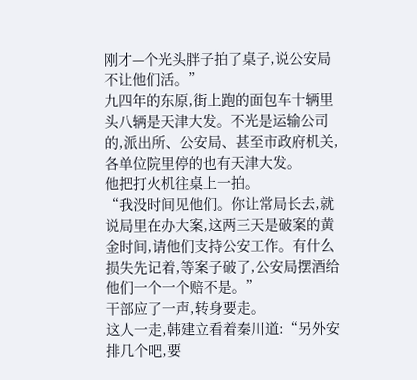刚才—个光头胖子拍了桌子,说公安局不让他们活。”
九四年的东原,街上跑的面包车十辆里头八辆是天津大发。不光是运输公司的,派出所、公安局、甚至市政府机关,各单位院里停的也有天津大发。
他把打火机往桌上一拍。
“我没时间见他们。你让常局长去,就说局里在办大案,这两三天是破案的黄金时间,请他们支持公安工作。有什么损失先记着,等案子破了,公安局摆酒给他们一个一个赔不是。”
干部应了一声,转身要走。
这人一走,韩建立看着秦川道:“另外安排几个吧,要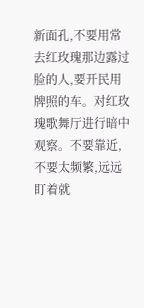新面孔,不要用常去红玫瑰那边露过脸的人,要开民用牌照的车。对红玫瑰歌舞厅进行暗中观察。不要靠近,不要太频繁,远远盯着就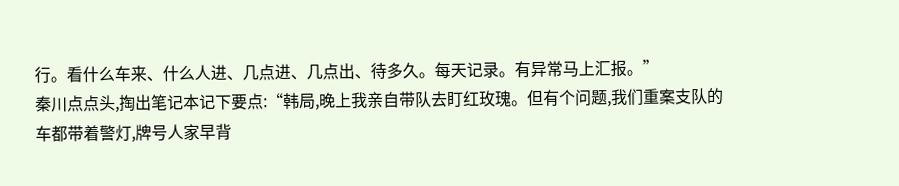行。看什么车来、什么人进、几点进、几点出、待多久。每天记录。有异常马上汇报。”
秦川点点头,掏出笔记本记下要点:“韩局,晚上我亲自带队去盯红玫瑰。但有个问题,我们重案支队的车都带着警灯,牌号人家早背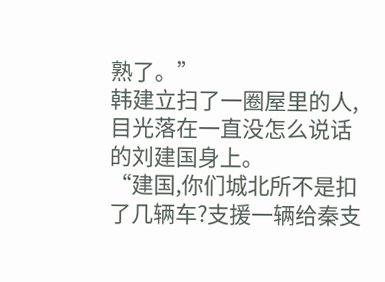熟了。”
韩建立扫了一圈屋里的人,目光落在一直没怎么说话的刘建国身上。
“建国,你们城北所不是扣了几辆车?支援一辆给秦支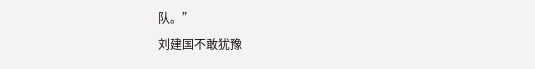队。”
刘建国不敢犹豫